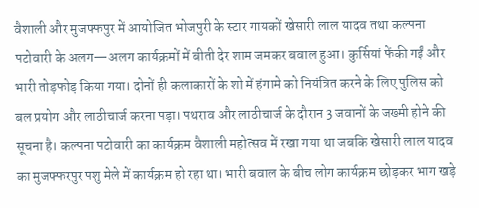वैशाली और मुजफ्फपुर में आयोजित भोजपुरी के स्टार गायकों खेसारी लाल यादव तथा कल्पना पटोवारी के अलग—अलग कार्यक्रमों में बीती देर शाम जमकर बवाल हुआ। कुर्सियां फेंकी गईं और भारी तोड़फोड़ किया गया। दोनों ही कलाकारों के शो में हंगामे को नियंत्रित करने के लिए पुलिस को बल प्रयोग और लाठीचार्ज करना पड़ा। पथराव और लाठीचार्ज के दौरान 3 जवानों के जख्मी होने की सूचना है। कल्पना पटोवारी का कार्यक्रम वैशाली महोत्सव में रखा गया था जबकि खेसारी लाल यादव का मुजफ्फरपुर पशु मेले में कार्यक्रम हो रहा था। भारी बवाल के बीच लोग कार्यक्रम छोड़कर भाग खड़े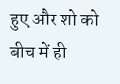हुए और शो को बीच में ही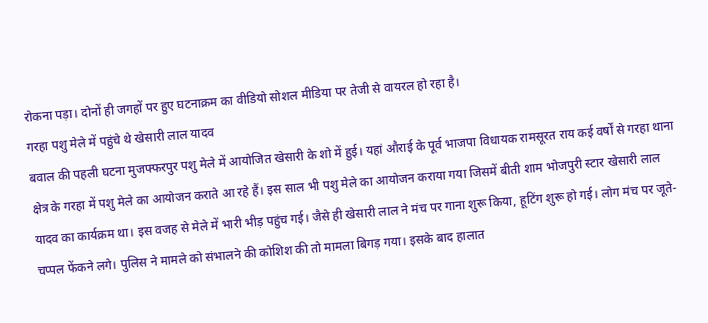रोकना पड़ा। दोनों ही जगहों पर हुए घटनाक्रम का वीडियो सोशल मीडिया पर तेजी से वायरल हो रहा है।
गरहा पशु मेले में पहुंचे थे खेसारी लाल यादव
बवाल की पहली घटना मुजफ्फरपुर पशु मेले में आयोजित खेसारी के शो में हुई। यहां औराई के पूर्व भाजपा विधायक रामसूरत राय कई वर्षों से गरहा थाना क्षेत्र के गरहा में पशु मेले का आयोजन कराते आ रहे हैं। इस साल भी पशु मेले का आयोजन कराया गया जिसमें बीती शाम भोजपुरी स्टार खेसारी लाल यादव का कार्यक्रम था। इस वजह से मेले में भारी भीड़ पहुंच गई। जैसे ही खेसारी लाल ने मंच पर गाना शुरू किया, हूटिंग शुरू हो गई। लोग मंच पर जूते-चप्पल फेंकने लगे। पुलिस ने मामले को संभालने की कोशिश की तो मामला बिगड़ गया। इसके बाद हालात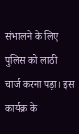संभालने के लिए पुलिस को लाठी चार्ज करना पड़ा। इस कार्यक्र के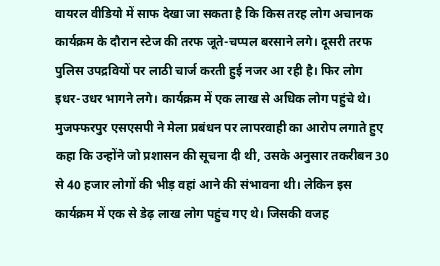वायरल वीडियो में साफ देखा जा सकता है कि किस तरह लोग अचानक कार्यक्रम के दौरान स्टेज की तरफ जूते-चप्पल बरसाने लगे। दूसरी तरफ पुलिस उपद्रवियों पर लाठी चार्ज करती हुई नजर आ रही है। फिर लोग इधर-उधर भागने लगे। कार्यक्रम में एक लाख से अधिक लोग पहुंचे थे। मुजफ्फरपुर एसएसपी ने मेला प्रबंधन पर लापरवाही का आरोप लगाते हुए कहा कि उन्होंने जो प्रशासन की सूचना दी थी, उसके अनुसार तकरीबन 30 से 40 हजार लोगों की भीड़ वहां आने की संभावना थी। लेकिन इस कार्यक्रम में एक से डेढ़ लाख लोग पहुंच गए थे। जिसकी वजह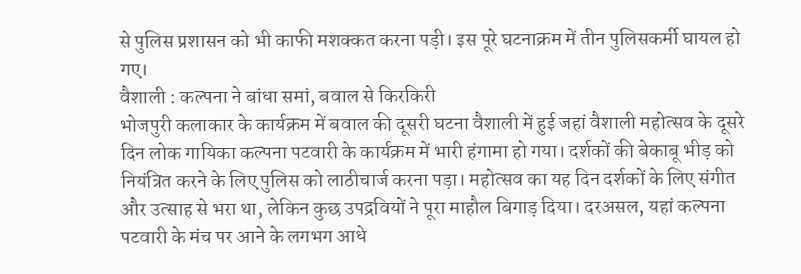से पुलिस प्रशासन को भी काफी मशक्कत करना पड़ी। इस पूरे घटनाक्रम में तीन पुलिसकर्मी घायल हो गए।
वैशाली : कल्पना ने बांधा समां, बवाल से किरकिरी
भोजपुरी कलाकार के कार्यक्रम में बवाल की दूसरी घटना वैशाली में हुई जहां वैशाली महोत्सव के दूसरे दिन लोक गायिका कल्पना पटवारी के कार्यक्रम में भारी हंगामा हो गया। दर्शकों की बेकाबू भीड़ को नियंत्रित करने के लिए पुलिस को लाठीचार्ज करना पड़ा। महोत्सव का यह दिन दर्शकों के लिए संगीत और उत्साह से भरा था, लेकिन कुछ उपद्रवियों ने पूरा माहौल बिगाड़ दिया। दरअसल, यहां कल्पना पटवारी के मंच पर आने के लगभग आधे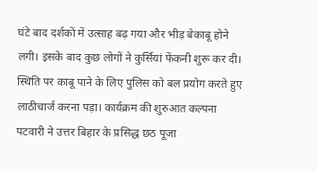घंटे बाद दर्शकों में उत्साह बढ़ गया और भीड़ बेकाबू होने लगी। इसके बाद कुछ लोगों ने कुर्सियां फेंकनी शुरू कर दी। स्थिति पर काबू पाने के लिए पुलिस को बल प्रयोग करते हुए लाठीचार्ज करना पड़ा। कार्यक्रम की शुरुआत कल्पना पटवारी ने उत्तर बिहार के प्रसिद्ध छठ पूजा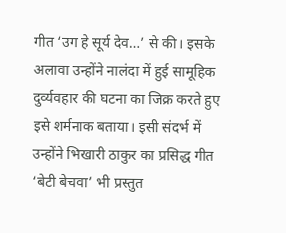गीत ‘उग हे सूर्य देव…’ से की। इसके अलावा उन्होंने नालंदा में हुई सामूहिक दुर्व्यवहार की घटना का जिक्र करते हुए इसे शर्मनाक बताया। इसी संदर्भ में उन्होंने भिखारी ठाकुर का प्रसिद्ध गीत ‘बेटी बेचवा’ भी प्रस्तुत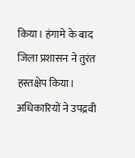किया। हंगामे के बाद जिला प्रशासन ने तुरंत हस्तक्षेप किया। अधिकारियों ने उपद्रवी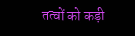तत्वों को कड़ी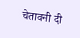चेतावनी दी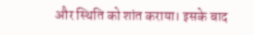और स्थिति को शांत कराया। इसके बाद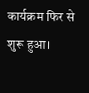कार्यक्रम फिर से शुरू हुआ।